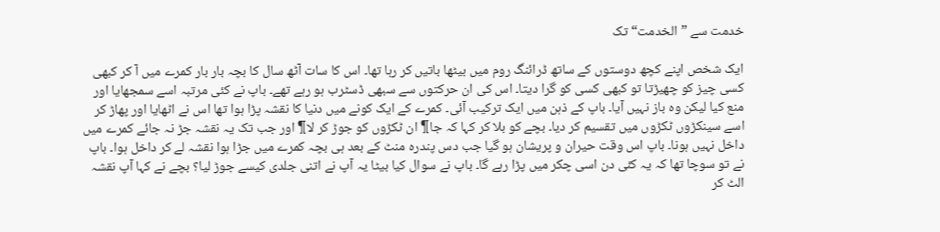خدمت سے ”الخدمت“ تک

ایک شخص اپنے کچھ دوستوں کے ساتھ ڈرائنگ روم میں بیٹھا باتیں کر رہا تھا۔ اس کا سات آٹھ سال کا بچہ بار بار کمرے میں آ کر کبھی کسی چیز کو چھیڑتا تو کبھی کسی کو گرا دیتا۔ اس کی ان حرکتوں سے سبھی ڈسٹرب ہو رہے تھے۔ باپ نے کئی مرتبہ اسے سمجھایا اور منع کیا لیکن وہ باز نہیں آیا۔ باپ کے ذہن میں ایک ترکیب آئی۔ کمرے کے ایک کونے میں دنیا کا نقشہ پڑا ہوا تھا اس نے اٹھایا اور پھاڑ کر اسے سینکڑوں ٹکڑوں میں تقسیم کر دیا۔ بچے کو بلا کر کہا کہ جا¶ ان ٹکڑوں کو جوڑ کر لا¶ اور جب تک یہ نقشہ جڑ نہ جائے کمرے میں داخل نہیں ہونا۔ باپ اس وقت حیران و پریشان ہو گیا جب دس پندرہ منٹ کے بعد ہی بچہ کمرے میں جڑا ہوا نقشہ لے کر داخل ہوا۔ باپ نے تو سوچا تھا کہ یہ کئی دن اسی چکر میں پڑا رہے گا۔ باپ نے سوال کیا بیٹا یہ آپ نے اتنی جلدی کیسے جوڑ لیا؟ بچے نے کہا آپ نقشہ الٹ کر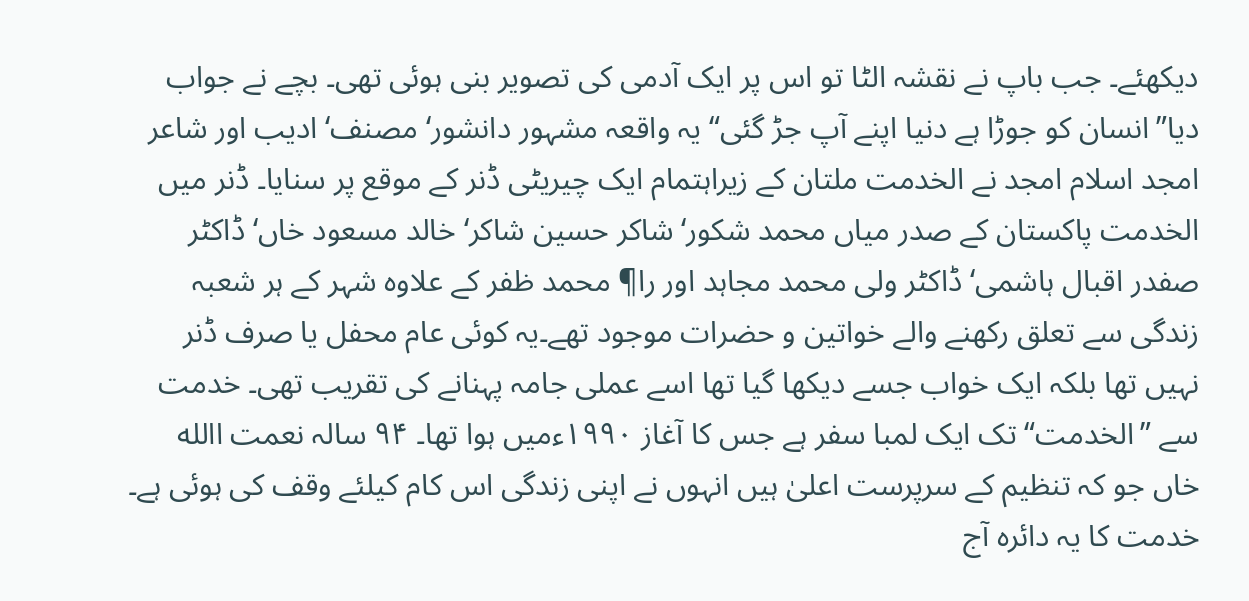دیکھئے۔ جب باپ نے نقشہ الٹا تو اس پر ایک آدمی کی تصویر بنی ہوئی تھی۔ بچے نے جواب دیا”انسان کو جوڑا ہے دنیا اپنے آپ جڑ گئی“ یہ واقعہ مشہور دانشور‘ مصنف‘ ادیب اور شاعر امجد اسلام امجد نے الخدمت ملتان کے زیراہتمام ایک چیریٹی ڈنر کے موقع پر سنایا۔ ڈنر میں الخدمت پاکستان کے صدر میاں محمد شکور‘ شاکر حسین شاکر‘ خالد مسعود خاں‘ ڈاکٹر صفدر اقبال ہاشمی‘ ڈاکٹر ولی محمد مجاہد اور را¶ محمد ظفر کے علاوہ شہر کے ہر شعبہ زندگی سے تعلق رکھنے والے خواتین و حضرات موجود تھے۔یہ کوئی عام محفل یا صرف ڈنر نہیں تھا بلکہ ایک خواب جسے دیکھا گیا تھا اسے عملی جامہ پہنانے کی تقریب تھی۔ خدمت سے ”الخدمت“ تک ایک لمبا سفر ہے جس کا آغاز ۱۹۹۰ءمیں ہوا تھا۔ ۹۴ سالہ نعمت االله خاں جو کہ تنظیم کے سرپرست اعلیٰ ہیں انہوں نے اپنی زندگی اس کام کیلئے وقف کی ہوئی ہے۔ خدمت کا یہ دائرہ آج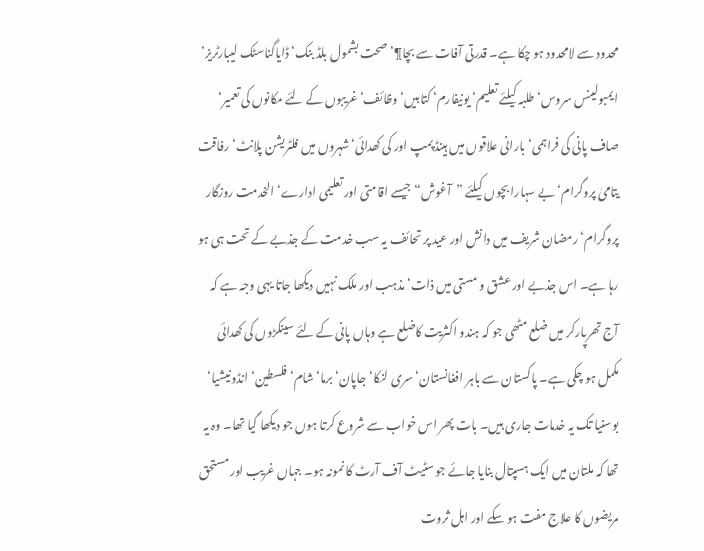محدود سے لامحدود ہو چکا ہے۔ قدرتی آفات سے بچا¶‘ صحت بشمول بلڈ بنک‘ ڈایاگناسٹک لیبارٹریز‘ ایمبولینس سروس‘ طلبہ کیلئے تعلیم‘ یونیفارم‘ کتابیں‘ وظائف‘ غریبوں کے لئے مکانوں کی تعمیر‘ صاف پانی کی فراہمی‘ بارانی علاقوں میں ہینڈ پمپ اور کی کھدائی‘ شہروں میں فلٹریشن پلانٹ‘ رفاقت یتامیٰ پروگرام‘ بے سہارا بچوں کیلئے ”آغوش“ جیسے اقامتی اور تعلیمی ادارے‘ الخدمت روزگار پروگرام‘ رمضان شریف میں دانش اور عید پر تحائف یہ سب خدمت کے جذبے کے تحت ہی ہو رہا ہے۔ اس جذبے اور عشق و مستی میں ذات‘ مذہب اور ملک نہیں دیکھا جاتا یہی وجہ ہے کہ آج تھرپارکر میں ضلع مٹھی جو کہ ہندو اکثریت کاضلع ہے وہاں پانی کے لئے سینکڑوں کی کھدائی مکمل ہو چکی ہے۔ پاکستان سے باہر افغانستان‘ سری لنکا‘ جاپان‘ برما‘ شام‘ فلسطین‘ انڈونیشیا‘ بوسنیا تک یہ خدمات جاری ہیں۔ بات پھر اس خواب سے شروع کرتا ہوں جو دیکھا گیا تھا۔ وہ یہ تھا کہ ملتان میں ایک ہسپتال بنایا جائے جو سٹیٹ آف آرٹ کا نمونہ ہو۔ جہاں غریب اور مستحق مریضوں کا علاج مفت ہو سکے اور اہل ثروت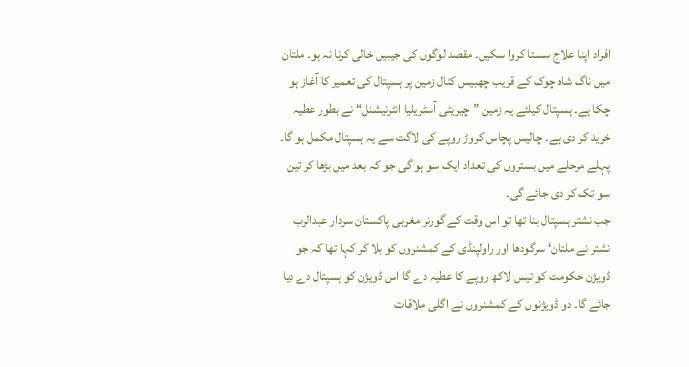افراد اپنا علاج سستا کروا سکیں۔ مقصد لوگوں کی جیبیں خالی کرنا نہ ہو۔ ملتان میں ناگ شاہ چوک کے قریب چھبیس کنال زمین پر ہسپتال کی تعمیر کا آغاز ہو چکا ہے۔ ہسپتال کیلئے یہ زمین ”چیریٹی آسٹریلیا انٹرنیشنل“ نے بطور عطیہ خرید کر دی ہے۔ چالیس پچاس کروڑ روپے کی لاگت سے یہ ہسپتال مکمل ہو گا۔ پہلے مرحلے میں بستروں کی تعداد ایک سو ہو گی جو کہ بعد میں بڑھا کر تین سو تک کر دی جائے گی۔
جب نشتر ہسپتال بنا تھا تو اس وقت کے گورنر مغربی پاکستان سردار عبدالرب نشتر نے ملتان‘ سرگودھا اور راولپنڈی کے کمشنروں کو بلا کر کہا تھا کہ جو ڈویژن حکومت کو تیس لاکھ روپے کا عطیہ دے گا اس ڈویژن کو ہسپتال دے دیا جائے گا۔ دو ڈویژنوں کے کمشنروں نے اگلی ملاقات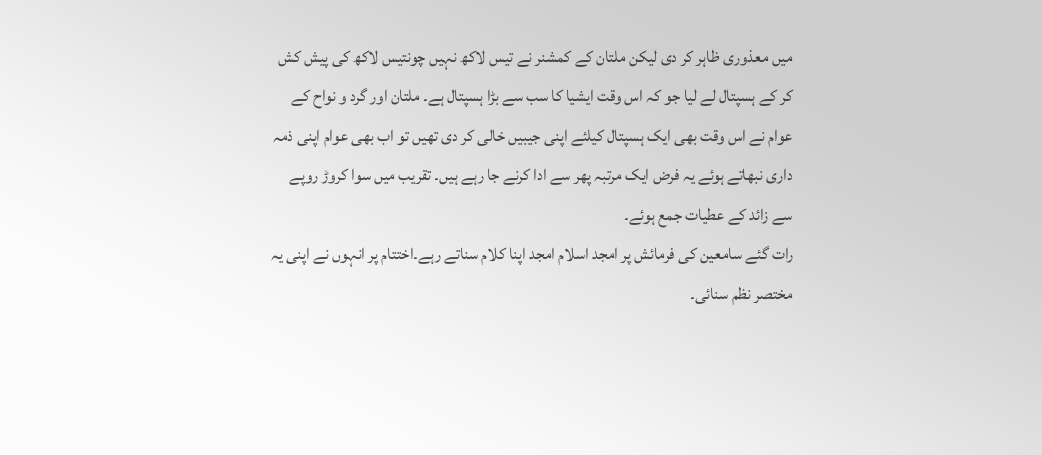میں معذوری ظاہر کر دی لیکن ملتان کے کمشنر نے تیس لاکھ نہیں چونتیس لاکھ کی پیش کش کر کے ہسپتال لے لیا جو کہ اس وقت ایشیا کا سب سے بڑا ہسپتال ہے۔ ملتان اور گرد و نواح کے عوام نے اس وقت بھی ایک ہسپتال کیلئے اپنی جیبیں خالی کر دی تھیں تو اب بھی عوام اپنی ذمہ داری نبھاتے ہوئے یہ فرض ایک مرتبہ پھر سے ادا کرنے جا رہے ہیں۔ تقریب میں سوا کروڑ روپے سے زائد کے عطیات جمع ہوئے۔
رات گئے سامعین کی فرمائش پر امجد اسلام امجد اپنا کلام سناتے رہے۔اختتام پر انہوں نے اپنی یہ مختصر نظم سنائی۔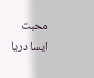محبت ایسا دریا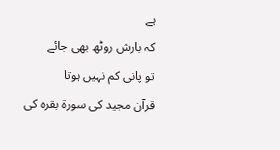ہے
کہ بارش روٹھ بھی جائے
تو پانی کم نہیں ہوتا
قرآن مجید کی سورة بقرہ کی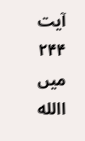آیت ۲۴۴ میں االله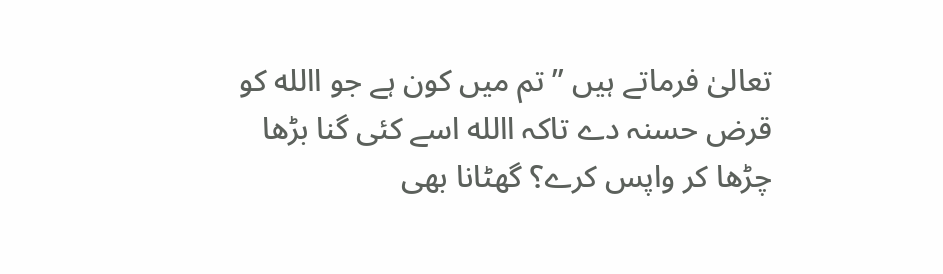تعالیٰ فرماتے ہیں ”تم میں کون ہے جو االله کو قرض حسنہ دے تاکہ االله اسے کئی گنا بڑھا چڑھا کر واپس کرے؟ گھٹانا بھی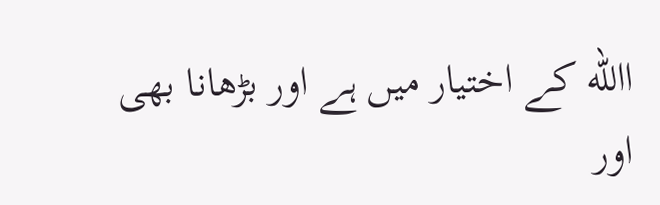االله کے اختیار میں ہے اور بڑھانا بھی اور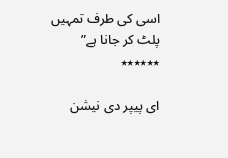اسی کی طرف تمہیں پلٹ کر جانا ہے”
٭٭٭٭٭٭

ای پیپر دی نیشن